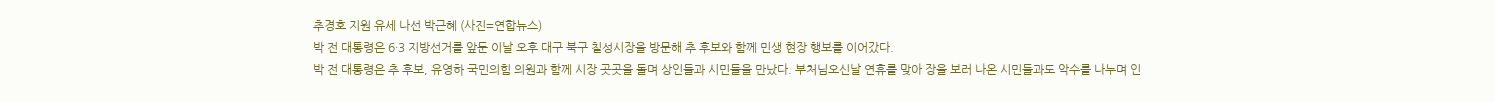추경호 지원 유세 나선 박근혜 (사진=연합뉴스)
박 전 대통령은 6·3 지방선거를 앞둔 이날 오후 대구 북구 칠성시장을 방문해 추 후보와 함께 민생 현장 행보를 이어갔다.
박 전 대통령은 추 후보, 유영하 국민의힘 의원과 함께 시장 곳곳을 돌며 상인들과 시민들을 만났다. 부처님오신날 연휴를 맞아 장을 보러 나온 시민들과도 악수를 나누며 인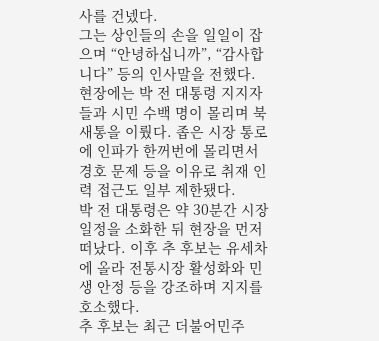사를 건넸다.
그는 상인들의 손을 일일이 잡으며 “안녕하십니까”, “감사합니다” 등의 인사말을 전했다.
현장에는 박 전 대통령 지지자들과 시민 수백 명이 몰리며 북새통을 이뤘다. 좁은 시장 통로에 인파가 한꺼번에 몰리면서 경호 문제 등을 이유로 취재 인력 접근도 일부 제한됐다.
박 전 대통령은 약 30분간 시장 일정을 소화한 뒤 현장을 먼저 떠났다. 이후 추 후보는 유세차에 올라 전통시장 활성화와 민생 안정 등을 강조하며 지지를 호소했다.
추 후보는 최근 더불어민주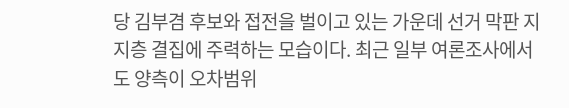당 김부겸 후보와 접전을 벌이고 있는 가운데 선거 막판 지지층 결집에 주력하는 모습이다. 최근 일부 여론조사에서도 양측이 오차범위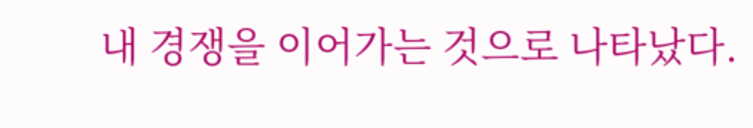내 경쟁을 이어가는 것으로 나타났다.